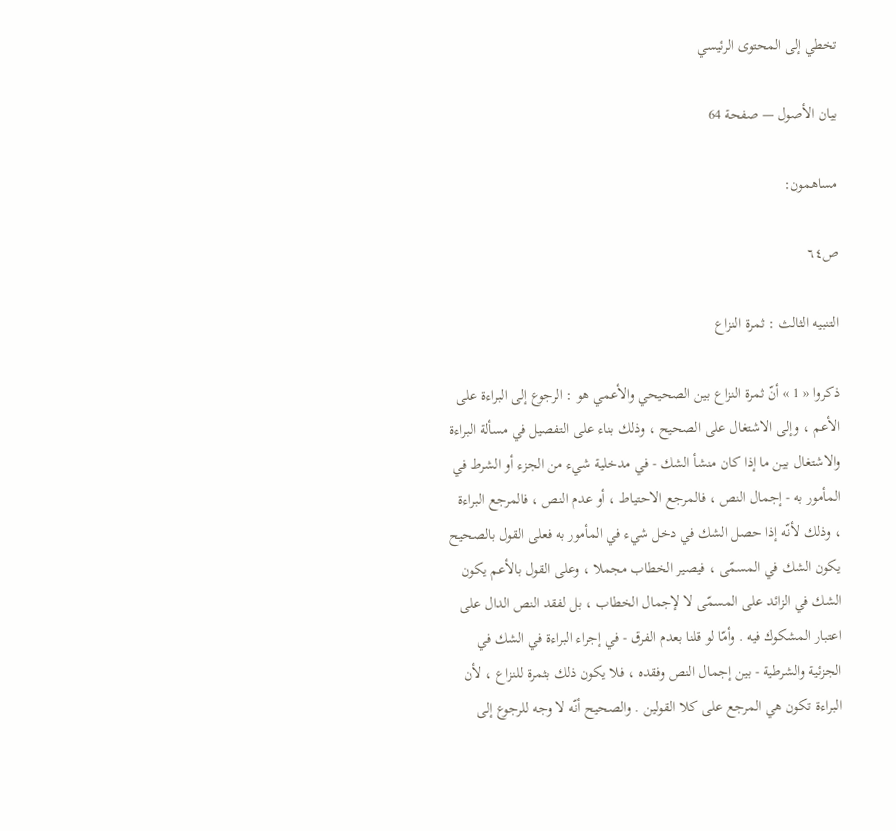تخطي إلى المحتوى الرئيسي

بيان الأصول — صفحة 64

مساهمون:

ص٦٤

التنبيه الثالث : ثمرة النزاع

ذكروا « 1 » أنّ ثمرة النزاع بين الصحيحي والأعمي هو : الرجوع إلى البراءة على الأعم ، وإلى الاشتغال على الصحيح ، وذلك بناء على التفصيل في مسألة البراءة والاشتغال بين ما إذا كان منشأ الشك - في مدخلية شيء من الجزء أو الشرط في المأمور به - إجمال النص ، فالمرجع الاحتياط ، أو عدم النص ، فالمرجع البراءة ، وذلك لأنّه إذا حصل الشك في دخل شيء في المأمور به فعلى القول بالصحيح يكون الشك في المسمّى ، فيصير الخطاب مجملا ، وعلى القول بالأعم يكون الشك في الزائد على المسمّى لا لإجمال الخطاب ، بل لفقد النص الدال على اعتبار المشكوك فيه . وأمّا لو قلنا بعدم الفرق - في إجراء البراءة في الشك في الجزئية والشرطية - بين إجمال النص وفقده ، فلا يكون ذلك بثمرة للنزاع ، لأن البراءة تكون هي المرجع على كلا القولين . والصحيح أنّه لا وجه للرجوع إلى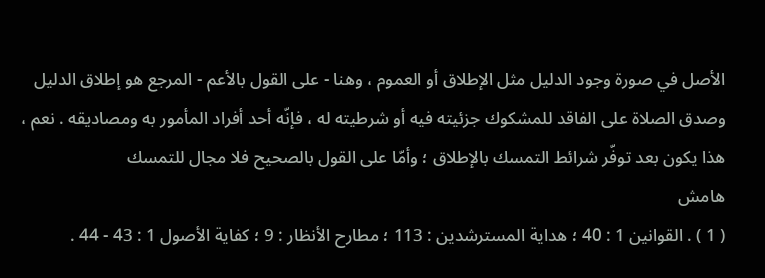الأصل في صورة وجود الدليل مثل الإطلاق أو العموم ، وهنا - على القول بالأعم - المرجع هو إطلاق الدليل وصدق الصلاة على الفاقد للمشكوك جزئيته فيه أو شرطيته له ، فإنّه أحد أفراد المأمور به ومصاديقه . نعم ، هذا يكون بعد توفّر شرائط التمسك بالإطلاق ؛ وأمّا على القول بالصحيح فلا مجال للتمسك
هامش
( 1 ) . القوانين 1 : 40 ؛ هداية المسترشدين : 113 ؛ مطارح الأنظار : 9 ؛ كفاية الأصول 1 : 43 - 44 .